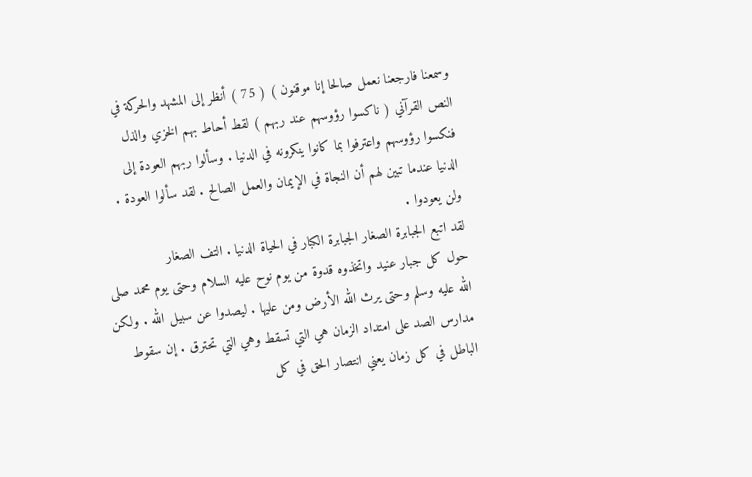وسمعنا فارجعنا نعمل صالحا إنا موقنون ) ( 75 ) أنظر إلى المشهد والحركة في
النص القرآني ( ناكسوا رؤوسهم عند ربهم ) لقط أحاط بهم الخزي والذل
فنكسوا رؤوسهم واعترفوا بما كانوا ينكرونه في الدنيا . وسألوا ربهم العودة إلى
الدنيا عندما تبين لهم أن النجاة في الإيمان والعمل الصالح . لقد سألوا العودة .
ولن يعودوا .
لقد اتبع الجبابرة الصغار الجبابرة الكبار في الحياة الدنيا . التف الصغار
حول كل جبار عنيد واتخذوه قدوة من يوم نوح عليه السلام وحتى يوم محمد صلى
الله عليه وسلم وحتى يرث الله الأرض ومن عليها . ليصدوا عن سبيل الله . ولكن
مدارس الصد على امتداد الزمان هي التي تسقط وهي التي تحترق . إن سقوط
الباطل في كل زمان يعني انتصار الحق في كل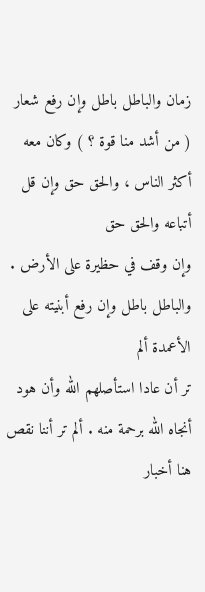زمان والباطل باطل وإن رفع شعار
( من أشد منا قوة ؟ ) وكان معه أكثر الناس ، والحق حق وإن قل أتباعه والحق حق
وإن وقف في حظيرة على الأرض . والباطل باطل وإن رفع أبنيته على الأعمدة ألم
تر أن عادا استأصلهم الله وأن هود أنجاه الله برحمة منه . ألم تر أننا نقص هنا أخبار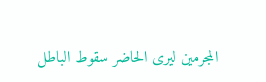المجرمين ليرى الحاضر سقوط الباطل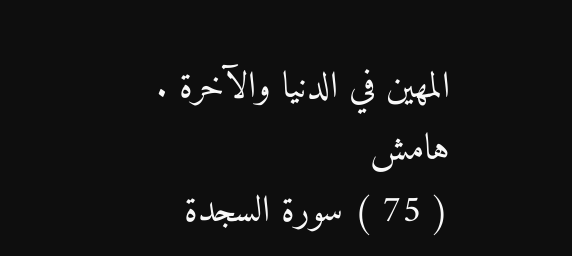المهين في الدنيا والآخرة .
هامش
( 75 ) سورة السجدة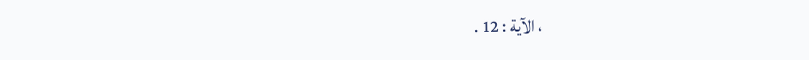، الآية : 12 .